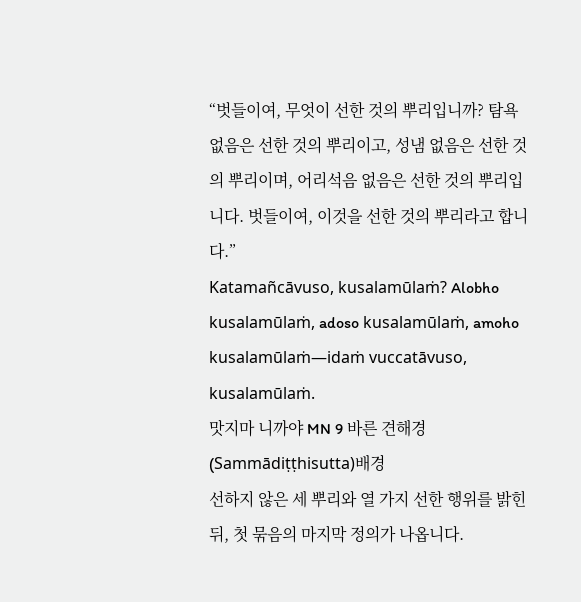“벗들이여, 무엇이 선한 것의 뿌리입니까? 탐욕 없음은 선한 것의 뿌리이고, 성냄 없음은 선한 것의 뿌리이며, 어리석음 없음은 선한 것의 뿌리입니다. 벗들이여, 이것을 선한 것의 뿌리라고 합니다.”
Katamañcāvuso, kusalamūlaṁ? Alobho kusalamūlaṁ, adoso kusalamūlaṁ, amoho kusalamūlaṁ—idaṁ vuccatāvuso, kusalamūlaṁ.
맛지마 니까야 MN 9 바른 견해경 (Sammādiṭṭhisutta)배경
선하지 않은 세 뿌리와 열 가지 선한 행위를 밝힌 뒤, 첫 묶음의 마지막 정의가 나옵니다.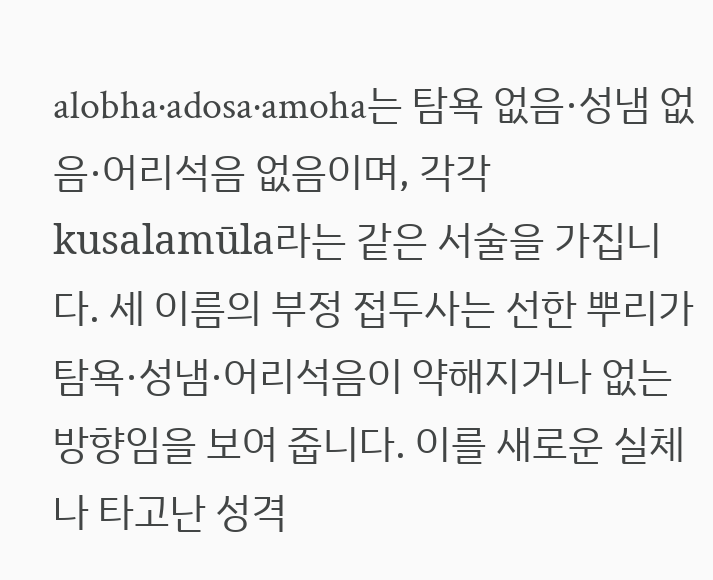alobha·adosa·amoha는 탐욕 없음·성냄 없음·어리석음 없음이며, 각각 kusalamūla라는 같은 서술을 가집니다. 세 이름의 부정 접두사는 선한 뿌리가 탐욕·성냄·어리석음이 약해지거나 없는 방향임을 보여 줍니다. 이를 새로운 실체나 타고난 성격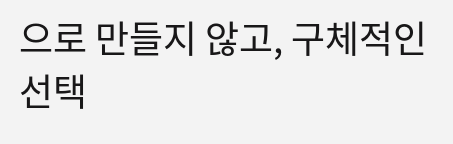으로 만들지 않고, 구체적인 선택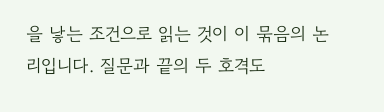을 낳는 조건으로 읽는 것이 이 묶음의 논리입니다. 질문과 끝의 두 호격도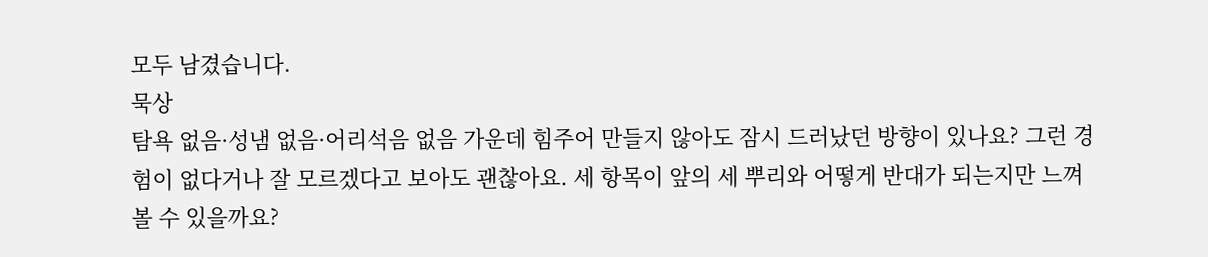모두 남겼습니다.
묵상
탐욕 없음·성냄 없음·어리석음 없음 가운데 힘주어 만들지 않아도 잠시 드러났던 방향이 있나요? 그런 경험이 없다거나 잘 모르겠다고 보아도 괜찮아요. 세 항목이 앞의 세 뿌리와 어떻게 반대가 되는지만 느껴 볼 수 있을까요?